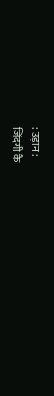: उड़ान :
जिंदगी कै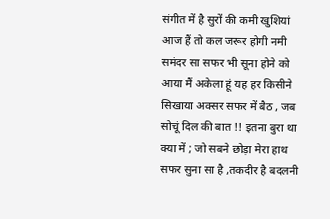संगीत में है सुरों की कमी खुशियां आज हैं तो कल जरूर होगी नमी समंदर सा सफर भी सूना होने को आया मैं अकेला हूं यह हर किसीने सिखाया अक्सर सफर में बैठ , जब सोचूं दिल की बात !! इतना बुरा था क्या में ; जो सबने छोड़ा मेरा हाथ सफर सुना सा है ,तकदीर है बदलनी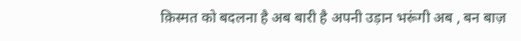क़िस्मत को बदलना है अब बारी है अपनी उड़ान भरूंगी अब , बन बाज़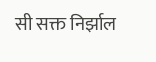सी सक्त निर्झाल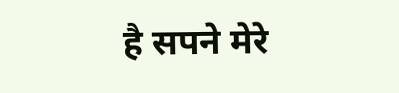है सपने मेरे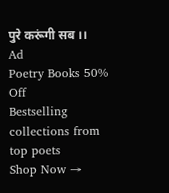पुरे करूंगी सब ।।
Ad
Poetry Books 50% Off
Bestselling collections from top poets
Shop Now →